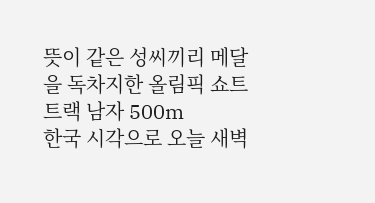뜻이 같은 성씨끼리 메달을 독차지한 올림픽 쇼트 트랙 남자 500m
한국 시각으로 오늘 새벽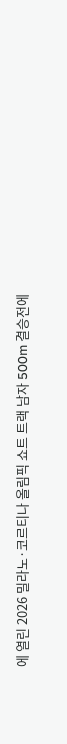에 열린 2026 밀라노·코르티나 올림픽 쇼트 트랙 남자 500m 결승전에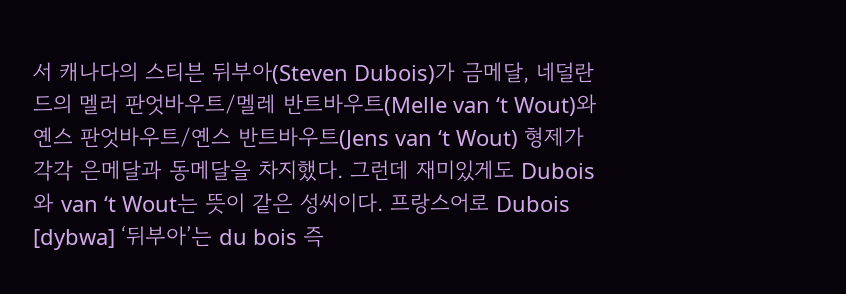서 캐나다의 스티븐 뒤부아(Steven Dubois)가 금메달, 네덜란드의 멜러 판엇바우트/멜레 반트바우트(Melle van ‘t Wout)와 옌스 판엇바우트/옌스 반트바우트(Jens van ‘t Wout) 형제가 각각 은메달과 동메달을 차지했다. 그런데 재미있게도 Dubois와 van ‘t Wout는 뜻이 같은 성씨이다. 프랑스어로 Dubois [dybwa] ‘뒤부아’는 du bois 즉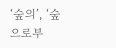‘숲의’, ‘숲으로부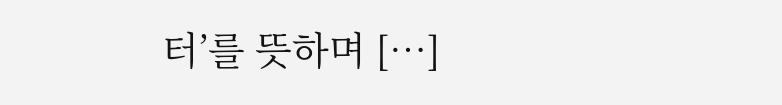터’를 뜻하며 […]